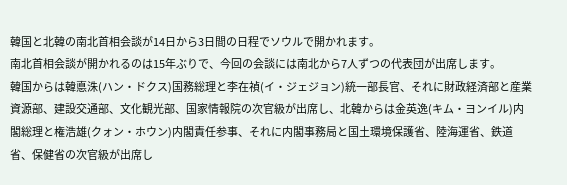韓国と北韓の南北首相会談が14日から3日間の日程でソウルで開かれます。
南北首相会談が開かれるのは15年ぶりで、今回の会談には南北から7人ずつの代表団が出席します。
韓国からは韓悳洙(ハン・ドクス)国務総理と李在禎(イ・ジェジョン)統一部長官、それに財政経済部と産業資源部、建設交通部、文化観光部、国家情報院の次官級が出席し、北韓からは金英逸(キム・ヨンイル)内閣総理と権浩雄(クォン・ホウン)内閣責任参事、それに内閣事務局と国土環境保護省、陸海運省、鉄道省、保健省の次官級が出席し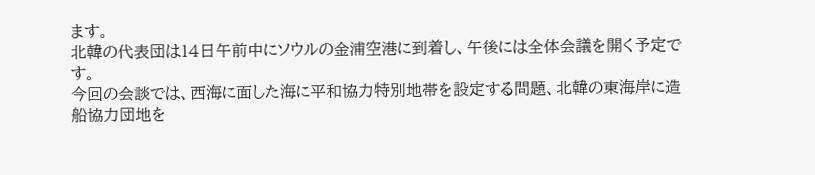ます。
北韓の代表団は14日午前中にソウルの金浦空港に到着し、午後には全体会議を開く予定です。
今回の会談では、西海に面した海に平和協力特別地帯を設定する問題、北韓の東海岸に造船協力団地を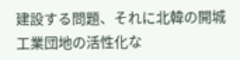建設する問題、それに北韓の開城工業団地の活性化な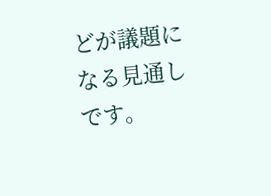どが議題になる見通しです。